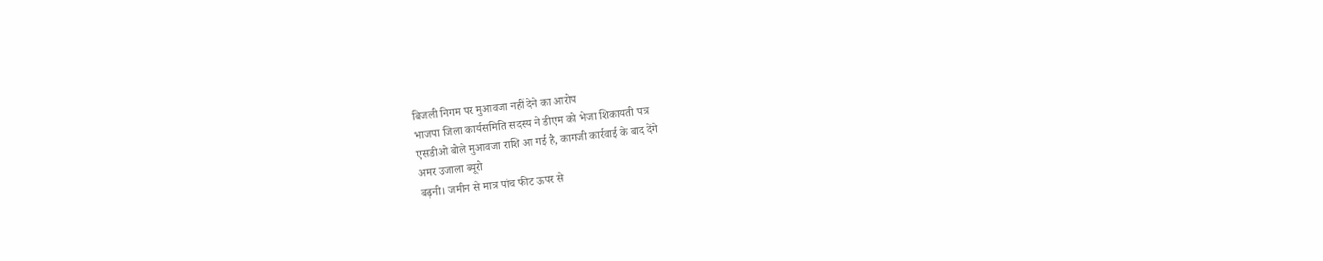बिजली निगम पर मुआवजा नहीं देने का आरोप
भाजपा जिला कार्यसमिति सदस्य ने डीएम को भेजा शिकायती पत्र
एसडीओ बोले मुआवजा राशि आ गई है, कागजी कार्रवाई के बाद देंगे
अमर उजाला ब्यूरो
बढ़नी। जमीन से मात्र पांच फीट ऊपर से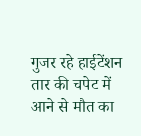गुजर रहे हाईटेंशन तार की चपेट में आने से मौत का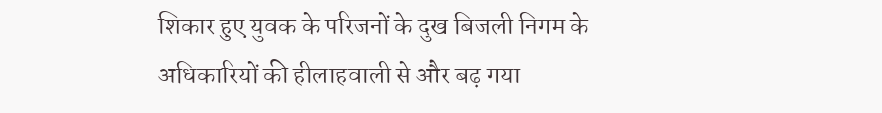शिकार हुए युवक के परिजनों के दुख बिजली निगम के अधिकारियों की हीलाहवाली से और बढ़ गया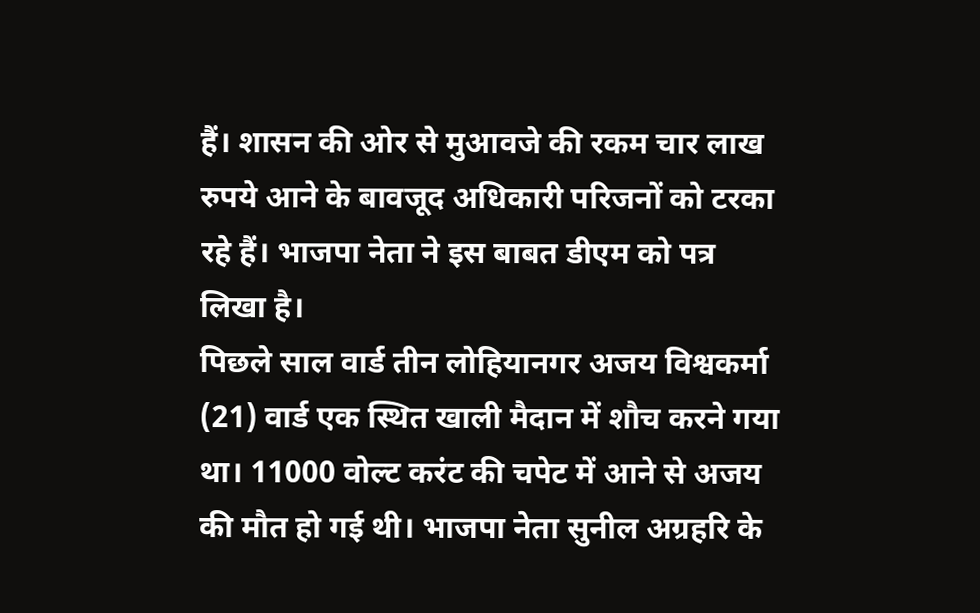हैं। शासन की ओर से मुआवजे की रकम चार लाख रुपये आने के बावजूद अधिकारी परिजनों को टरका रहे हैं। भाजपा नेता ने इस बाबत डीएम को पत्र लिखा है।
पिछले साल वार्ड तीन लोहियानगर अजय विश्वकर्मा (21) वार्ड एक स्थित खाली मैदान में शौच करने गया था। 11000 वोल्ट करंट की चपेट में आने से अजय की मौत हो गई थी। भाजपा नेता सुनील अग्रहरि के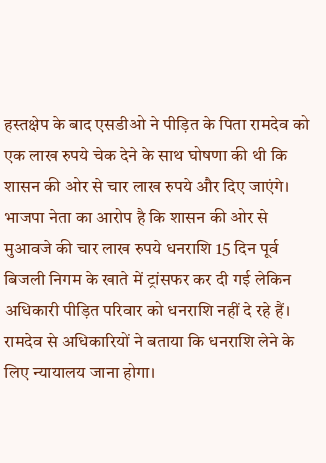हस्तक्षेप के बाद एसडीओ ने पीड़ित के पिता रामदेव को एक लाख रुपये चेक देने के साथ घोषणा की थी कि शासन की ओर से चार लाख रुपये और दिए जाएंगे। भाजपा नेता का आरोप है कि शासन की ओर से मुआवजे की चार लाख रुपये धनराशि 15 दिन पूर्व बिजली निगम के खाते में ट्रांसफर कर दी गई लेकिन अधिकारी पीड़ित परिवार को धनराशि नहीं दे रहे हैं। रामदेव से अधिकारियों ने बताया कि धनराशि लेने के लिए न्यायालय जाना होगा।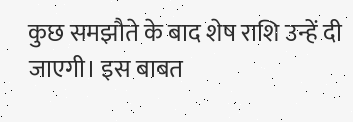कुछ समझौते के बाद शेष राशि उन्हें दी जाएगी। इस बाबत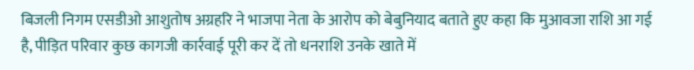बिजली निगम एसडीओ आशुतोष अग्रहरि ने भाजपा नेता के आरोप को बेबुनियाद बताते हुए कहा कि मुआवजा राशि आ गई है, पीड़ित परिवार कुछ कागजी कार्रवाई पूरी कर दें तो धनराशि उनके खाते में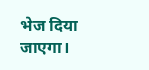भेज दिया जाएगा।